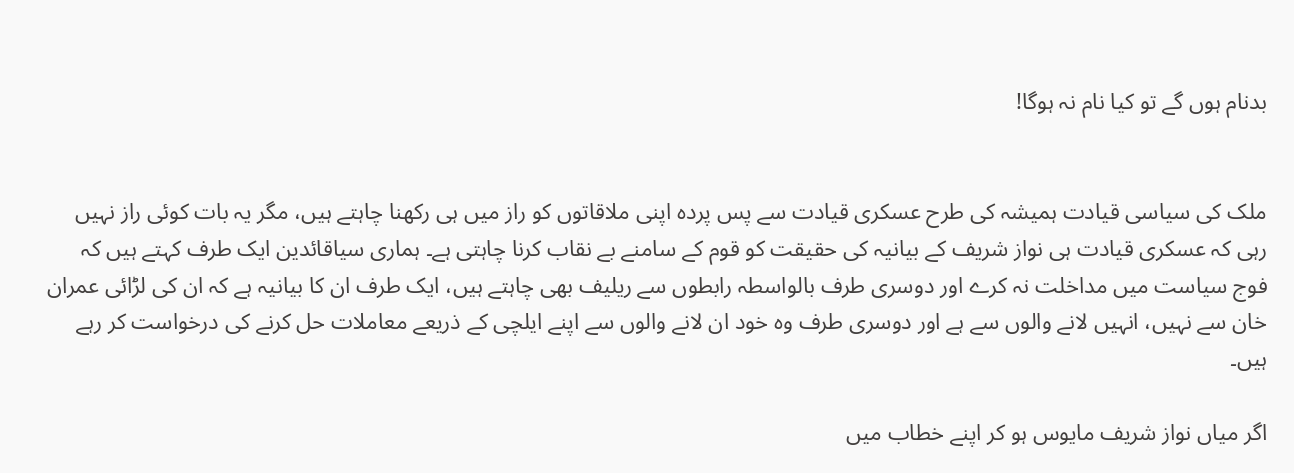بدنام ہوں گے تو کیا نام نہ ہوگا!


ملک کی سیاسی قیادت ہمیشہ کی طرح عسکری قیادت سے پس پردہ اپنی ملاقاتوں کو راز میں ہی رکھنا چاہتے ہیں، مگر یہ بات کوئی راز نہیں رہی کہ عسکری قیادت ہی نواز شریف کے بیانیہ کی حقیقت کو قوم کے سامنے بے نقاب کرنا چاہتی ہے۔ ہماری سیاقائدین ایک طرف کہتے ہیں کہ فوج سیاست میں مداخلت نہ کرے اور دوسری طرف بالواسطہ رابطوں سے ریلیف بھی چاہتے ہیں، ایک طرف ان کا بیانیہ ہے کہ ان کی لڑائی عمران خان سے نہیں، انہیں لانے والوں سے ہے اور دوسری طرف وہ خود ان لانے والوں سے اپنے ایلچی کے ذریعے معاملات حل کرنے کی درخواست کر رہے ہیں۔

اگر میاں نواز شریف مایوس ہو کر اپنے خطاب میں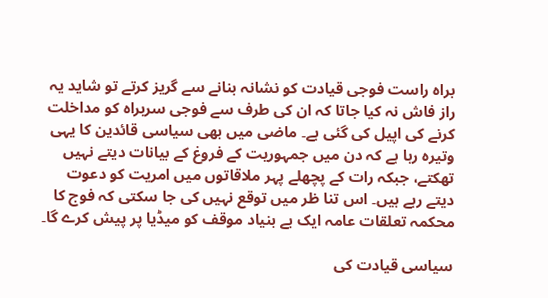براہ راست فوجی قیادت کو نشانہ بنانے سے گریز کرتے تو شاید یہ راز فاش نہ کیا جاتا کہ ان کی طرف سے فوجی سربراہ کو مداخلت کرنے کی اپیل کی گئی ہے۔ ماضی میں بھی سیاسی قائدین کا یہی وتیرہ رہا ہے کہ دن میں جمہوریت کے فروغ کے بیانات دیتے نہیں تھکتے، جبکہ رات کے پچھلے پہر ملاقاتوں میں امریت کو دعوت دیتے رہے ہیں۔ اس تنا ظر میں توقع نہیں کی جا سکتی کہ فوج کا محکمہ تعلقات عامہ ایک بے بنیاد موقف کو میڈیا پر پیش کرے گا۔

سیاسی قیادت کی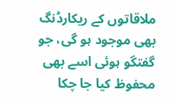ملاقاتوں کے ریکارڈنگ بھی موجود ہو گی، جو گفتگو ہوئی اسے بھی محفوظ کیا جا چکا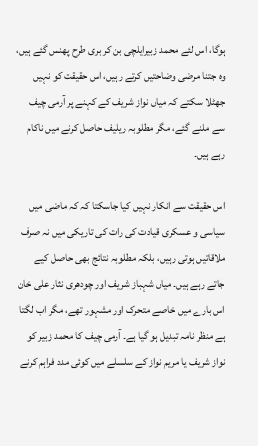ہوگا، اس لئے محمد زبیرایلچی بن کر بری طرح پھنس گئے ہیں، وہ جتنا مرضی وضاحتیں کرتے رہیں، اس حقیقت کو نہیں جھٹلا سکتے کہ میاں نواز شریف کے کہنے پر آرمی چیف سے ملنے گئے، مگر مطلوبہ ریلیف حاصل کرنے میں ناکام رہے ہیں۔

اس حقیقت سے انکار نہیں کیا جاسکتا کہ کہ ماضی میں سیاسی و عسکری قیادت کی رات کی تاریکی میں نہ صرف ملاقاتیں ہوتی رہیں، بلکہ مطلوبہ نتائج بھی حاصل کیے جاتے رہے ہیں۔ میاں شہباز شریف اور چودھری نثار علی خان اس بارے میں خاصے متحرک اور مشہور تھے، مگر اب لگتا ہے منظر نامہ تبدیل ہو گیا ہے۔ آرمی چیف کا محمد زبیر کو نواز شریف یا مریم نواز کے سلسلے میں کوئی مدد فراہم کرنے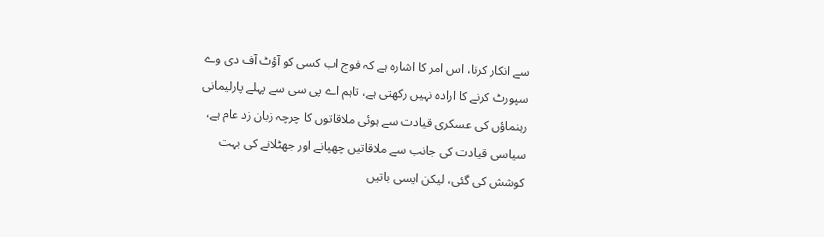سے انکار کرنا، اس امر کا اشارہ ہے کہ فوج اب کسی کو آؤٹ آف دی وے سپورٹ کرنے کا ارادہ نہیں رکھتی ہے، تاہم اے پی سی سے پہلے پارلیمانی رہنماؤں کی عسکری قیادت سے ہوئی ملاقاتوں کا چرچہ زبان زد عام ہے، سیاسی قیادت کی جانب سے ملاقاتیں چھپانے اور جھٹلانے کی بہت کوشش کی گئی، لیکن ایسی باتیں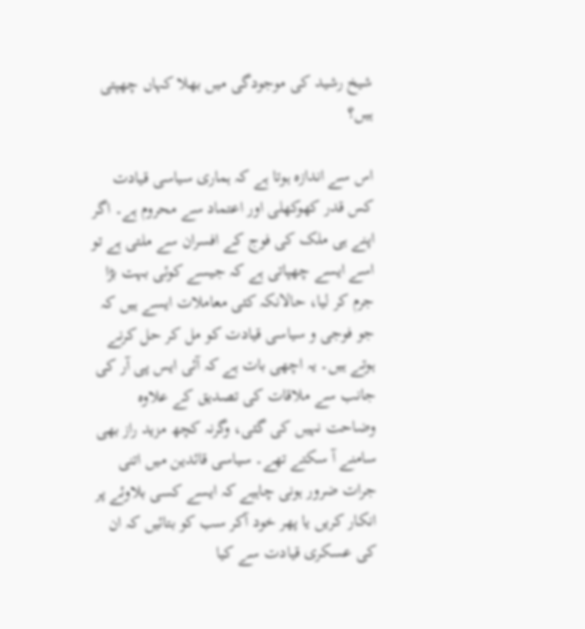شیخ رشید کی موجودگی میں بھلا کہاں چھپتی ہیں؟

اس سے اندازہ ہوتا ہے کہ ہماری سیاسی قیادت کس قدر کھوکھلی اور اعتماد سے محروم ہے۔ اگر اپنے ہی ملک کی فوج کے افسران سے ملتی ہے تو اسے ایسے چھپاتی ہے کہ جیسے کوئی بہت بڑا جرم کر لیا، حالانکہ کئی معاملات ایسے ہیں کہ جو فوجی و سیاسی قیادت کو مل کر حل کرنے ہوتے ہیں۔ یہ اچھی بات ہے کہ آئی ایس پی آر کی جانب سے ملاقات کی تصدیق کے علاوہ وضاحت نہیں کی گئی، وگرنہ کچھ مزید راز بھی سامنے آ سکتے تھے۔ سیاسی قائدین میں اتنی جرات ضرور ہونی چاہیے کہ ایسے کسی بلاوئے پر انکار کریں یا پھر خود آکر سب کو بتائیں کہ ان کی عسکری قیادت سے کیا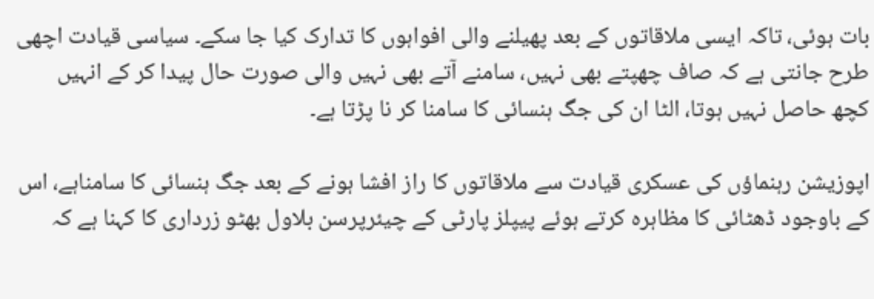بات ہوئی، تاکہ ایسی ملاقاتوں کے بعد پھیلنے والی افواہوں کا تدارک کیا جا سکے۔ سیاسی قیادت اچھی طرح جانتی ہے کہ صاف چھپتے بھی نہیں، سامنے آتے بھی نہیں والی صورت حال پیدا کر کے انہیں کچھ حاصل نہیں ہوتا، الٹا ان کی جگ ہنسائی کا سامنا کر نا پڑتا ہے۔

اپوزیشن رہنماؤں کی عسکری قیادت سے ملاقاتوں کا راز افشا ہونے کے بعد جگ ہنسائی کا سامناہے، اس کے باوجود ڈھٹائی کا مظاہرہ کرتے ہوئے پیپلز پارٹی کے چیئرپرسن بلاول بھٹو زرداری کا کہنا ہے کہ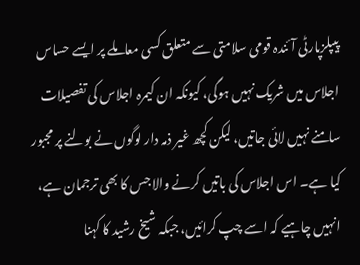پیپلزپارٹی آئندہ قومی سلامتی سے متعلق کسی معاملے پر ایسے حساس اجلاس میں شریک نہیں ہوگی، کیونکہ ان کیمرہ اجلاس کی تفصیلات سامنے نہیں لائی جاتیں، لیکن کچھ غیر ذمہ دار لوگوں نے بولنے پر مجبور کیا ہے۔ اس اجلاس کی باتیں کرنے والا جس کا بھی ترجمان ہے، انہیں چاہیے کہ اسے چپ کرائیں، جبکہ شیخ رشید کا کہنا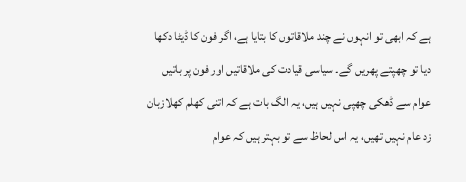ہے کہ ابھی تو انہوں نے چند ملاقاتوں کا بتایا ہے، اگر فون کا ڈیٹا دکھا دیا تو چھپتے پھریں گے۔ سیاسی قیادت کی ملاقاتیں اور فون پر باتیں عوام سے ڈھکی چھپی نہیں ہیں، یہ الگ بات ہے کہ اتنی کھلم کھلازبان زد عام نہیں تھیں، یہ اس لحاظ سے تو بہتر ہیں کہ عوام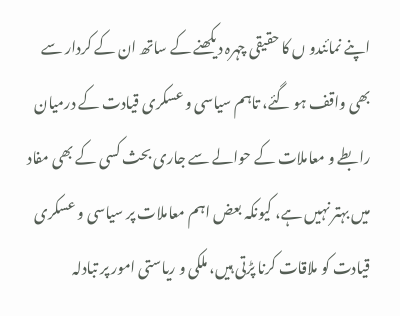اپنے نمائندو ں کا حقیقی چہرہ دیکھنے کے ساتھ ان کے کردار سے بھی واقف ہو گئے، تاہم سیاسی و عسکری قیادت کے درمیان رابطے و معاملات کے حوالے سے جاری بحث کسی کے بھی مفاد میں بہتر نہیں ہے، کیونکہ بعض اہم معاملات پر سیاسی و عسکری قیادت کو ملاقات کرنا پڑتی ہیں، ملکی و ریاستی امور پر تبادلہ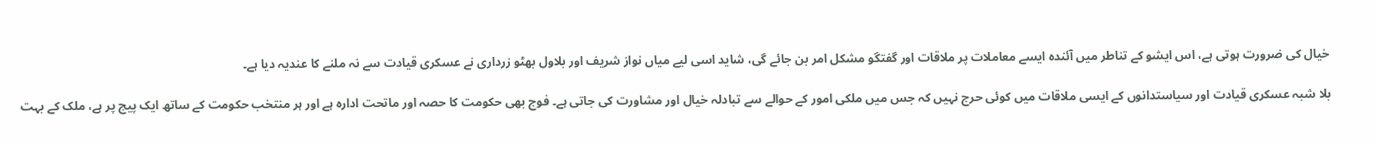خیال کی ضرورت ہوتی ہے، اس ایشو کے تناطر میں آئندہ ایسے معاملات پر ملاقات اور گفتگو مشکل امر بن جائے گی، شاید اسی لیے میاں نواز شریف اور بلاول بھٹو زرداری نے عسکری قیادت سے نہ ملنے کا عندیہ دیا ہے۔

بلا شبہ عسکری قیادت اور سیاستدانوں کے ایسی ملاقات میں کوئی حرج نہیں کہ جس میں ملکی امور کے حوالے سے تبادلہ خیال اور مشاورت کی جاتی ہے۔ فوج بھی حکومت کا حصہ اور ماتحت ادارہ ہے اور ہر منتخب حکومت کے ساتھ ایک پیج پر ہے، ملک کے بہت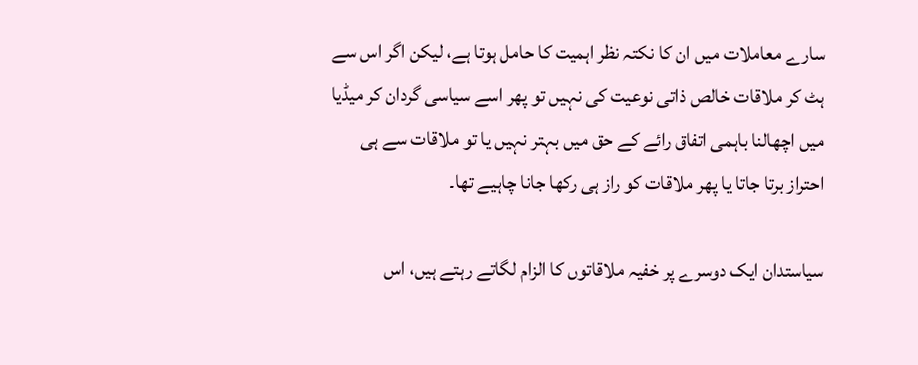سارے معاملات میں ان کا نکتہ نظر اہمیت کا حامل ہوتا ہے، لیکن اگر اس سے ہٹ کر ملاقات خالص ذاتی نوعیت کی نہیں تو پھر اسے سیاسی گردان کر میڈیا میں اچھالنا باہمی اتفاق رائے کے حق میں بہتر نہیں یا تو ملاقات سے ہی احتراز برتا جاتا یا پھر ملاقات کو راز ہی رکھا جانا چاہیے تھا۔

سیاستدان ایک دوسرے پر خفیہ ملاقاتوں کا الزام لگاتے رہتے ہیں، اس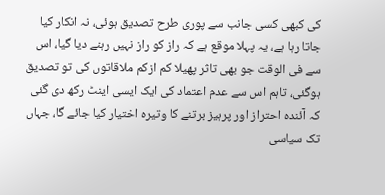کی کبھی کسی جانب سے پوری طرح تصدیق ہوئی، نہ انکار کیا جاتا رہا ہے، یہ پہلا موقع ہے کہ راز کو راز نہیں رہنے دیا گیا، اس سے فی الوقت جو بھی تاثر پھیلا کم ازکم ملاقاتوں کی تو تصدیق ہوگئی، تاہم اس سے عدم اعتماد کی ایک ایسی اینٹ رکھ دی گئی کہ آئندہ احتراز اور پرہیز برتنے کا وتیرہ اختیار کیا جائے گا، جہاں تک سیاسی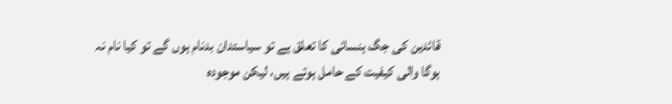قائدین کی جگ ہنسائی کا تعلق ہے تو سیاستدان بدنام ہوں گے تو کیا نام نہ ہوگا والی کیفیت کے حامل ہوتے ہیں، لیکن موجودہ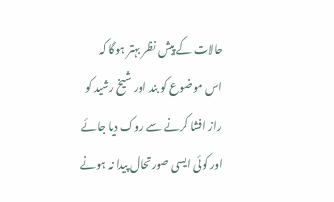حالات کے پیش نظر بہتر ہوگا کہ اس موضوع کو بند اور شیخ رشید کو راز افشا کرنے سے روک دیا جائے اور کوئی ایسی صورتحال پیدا نہ ہونے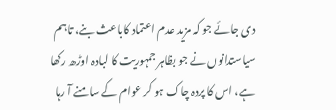دی جائے جو کہ مزید عدم اعتماد کاباعث بنے، تاہم سیاستدانوں نے جو بظاہر جمہوریت کا لبادہ اوڑھ رکھا ہے، اس کا پردہ چاک ہو کر عوام کے سامنے آ رہا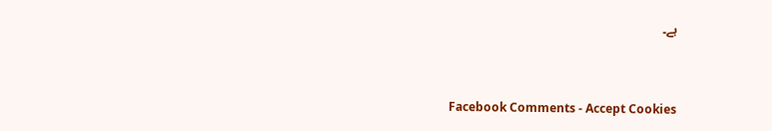ہے۔


Facebook Comments - Accept Cookies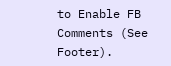to Enable FB Comments (See Footer).